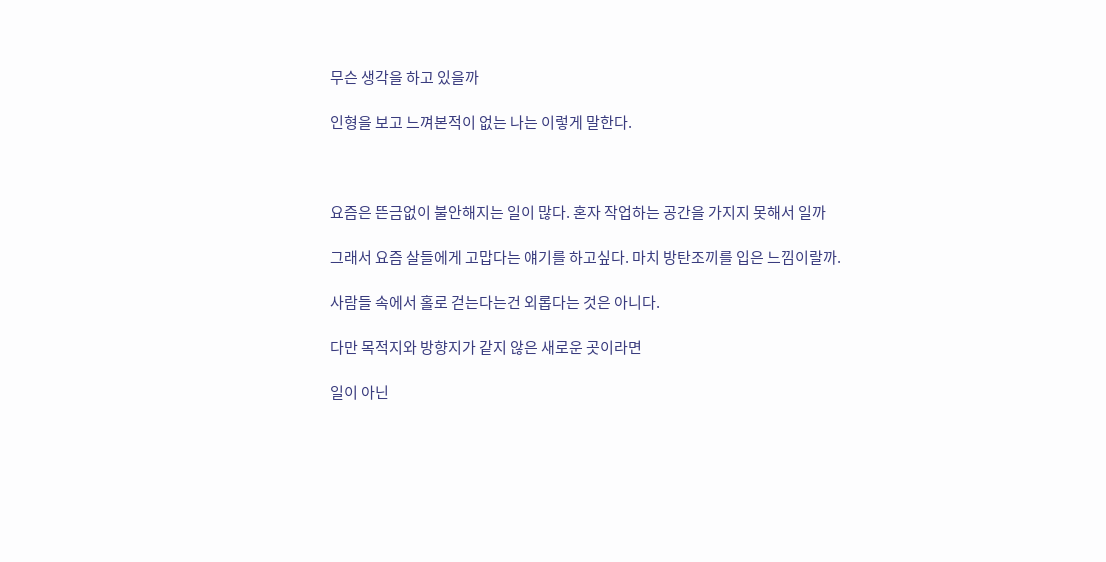무슨 생각을 하고 있을까

인형을 보고 느껴본적이 없는 나는 이렇게 말한다.



요즘은 뜬금없이 불안해지는 일이 많다. 혼자 작업하는 공간을 가지지 못해서 일까

그래서 요즘 살들에게 고맙다는 얘기를 하고싶다. 마치 방탄조끼를 입은 느낌이랄까.

사람들 속에서 홀로 걷는다는건 외롭다는 것은 아니다.

다만 목적지와 방향지가 같지 않은 새로운 곳이라면

일이 아닌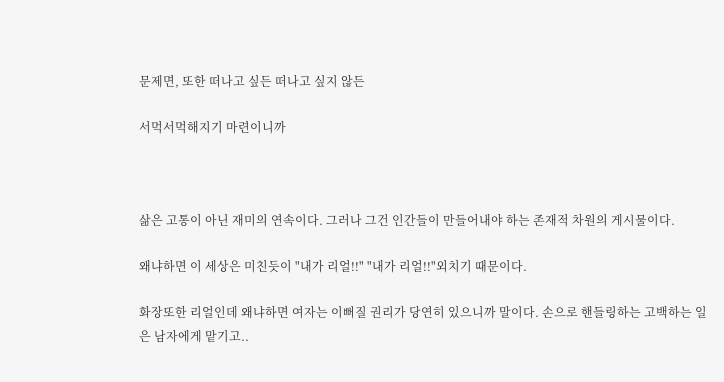문제면, 또한 떠나고 싶든 떠나고 싶지 않든

서먹서먹해지기 마련이니까



삶은 고통이 아닌 재미의 연속이다. 그러나 그건 인간들이 만들어내야 하는 존재적 차원의 게시물이다.

왜냐하면 이 세상은 미친듯이 "내가 리얼!!" "내가 리얼!!"외치기 때문이다.

화장또한 리얼인데 왜냐하면 여자는 이뻐질 권리가 당연히 있으니까 말이다. 손으로 핸들링하는 고백하는 일은 남자에게 맡기고..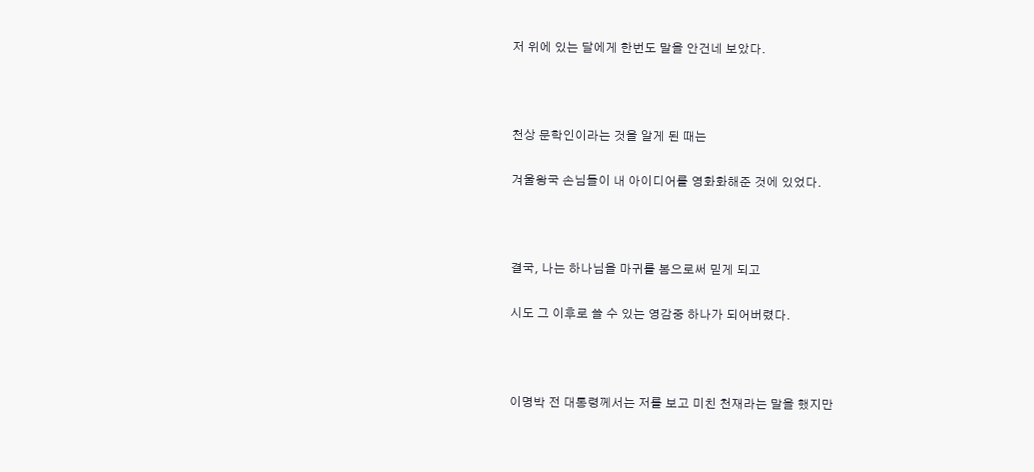저 위에 있는 달에게 한번도 말을 안건네 보았다.



천상 문학인이라는 것을 알게 된 때는

겨울왕국 손님들이 내 아이디어를 영화화해준 것에 있었다.



결국, 나는 하나님을 마귀를 봄으로써 믿게 되고

시도 그 이후로 쓸 수 있는 영감중 하나가 되어버렸다.



이명박 전 대통령께서는 저를 보고 미친 천재라는 말을 했지만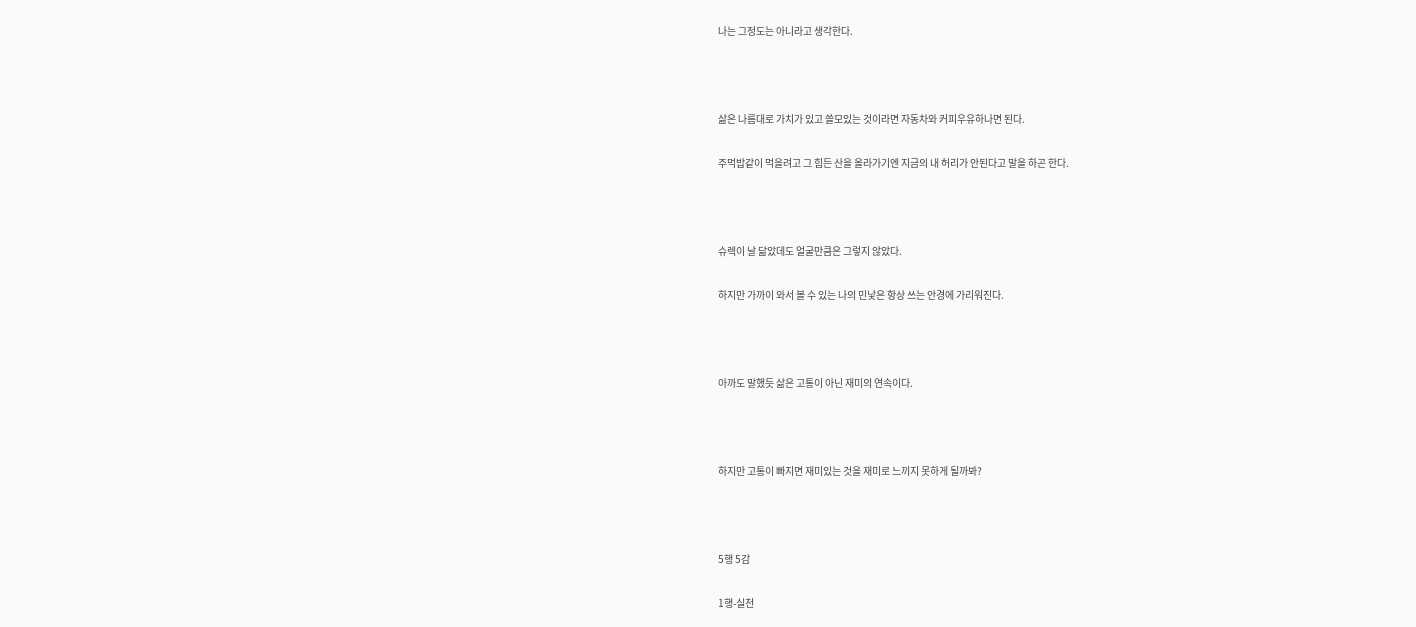나는 그정도는 아니라고 생각한다.



삶은 나름대로 가치가 있고 쓸모있는 것이라면 자동차와 커피우유하나면 된다.

주먹밥같이 먹을려고 그 힘든 산을 올라가기엔 지금의 내 허리가 안된다고 말을 하곤 한다.



슈렉이 날 닮았데도 얼굴만큼은 그렇지 않았다.

하지만 가까이 와서 볼 수 있는 나의 민낯은 항상 쓰는 안경에 가리워진다.



아까도 말했듯 삶은 고통이 아닌 재미의 연속이다.



하지만 고통이 빠지면 재미있는 것을 재미로 느끼지 못하게 될까봐?



5행 5감

1행-실천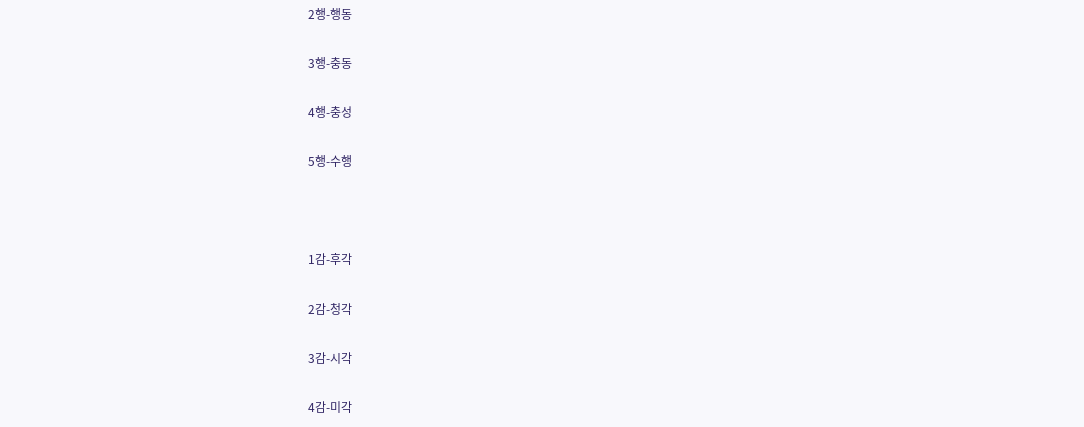2행-행동

3행-충동

4행-충성

5행-수행



1감-후각

2감-청각

3감-시각

4감-미각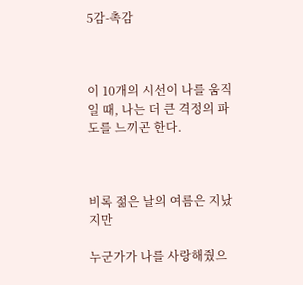5감-촉감



이 10개의 시선이 나를 움직일 때, 나는 더 큰 격정의 파도를 느끼곤 한다.



비록 젊은 날의 여름은 지났지만

누군가가 나를 사랑해줬으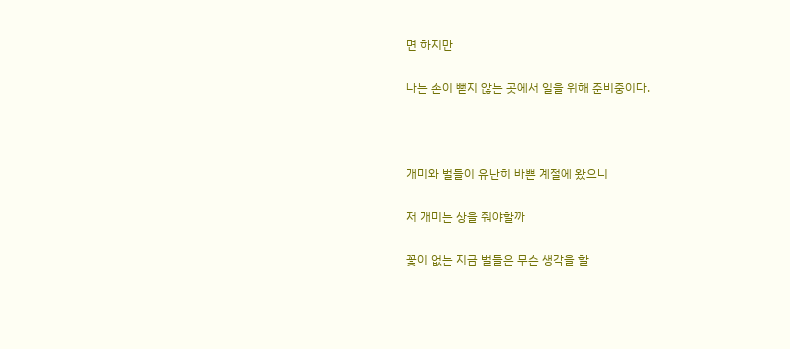면 하지만

나는 손이 뻗지 않는 곳에서 일을 위해 준비중이다.



개미와 벌들이 유난히 바쁜 계절에 왔으니

저 개미는 상을 줘야할까

꽃이 없는 지금 벌들은 무슨 생각을 할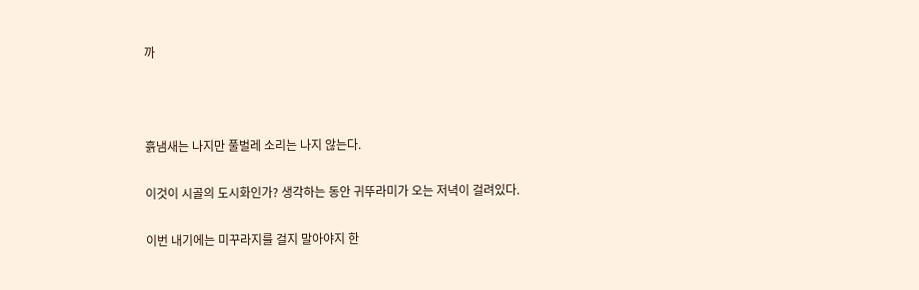까



흙냄새는 나지만 풀벌레 소리는 나지 않는다.

이것이 시골의 도시화인가? 생각하는 동안 귀뚜라미가 오는 저녁이 걸려있다.

이번 내기에는 미꾸라지를 걸지 말아야지 한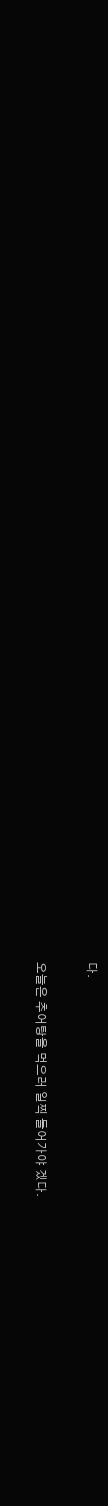다.

오늘은 추어탕을 먹으러 일찍 들어가야 겠다.